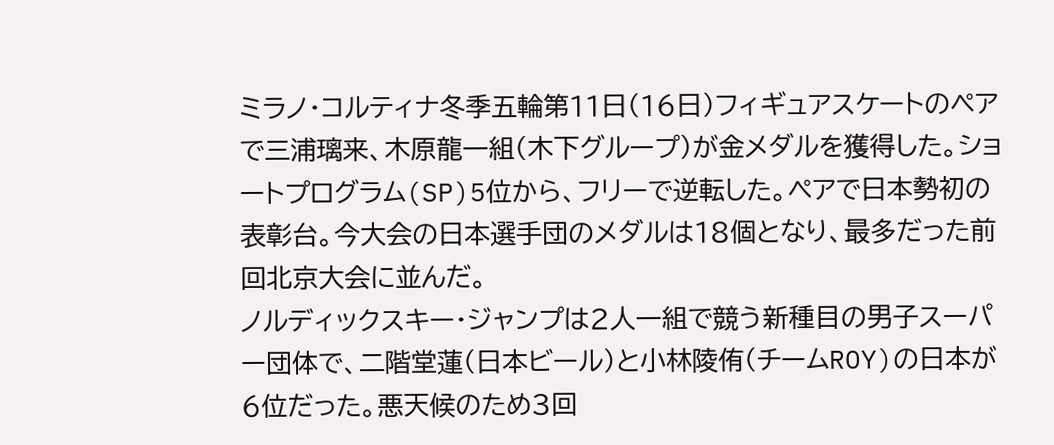ミラノ・コルティナ冬季五輪第11日(16日)フィギュアスケートのペアで三浦璃来、木原龍一組(木下グループ)が金メダルを獲得した。ショートプログラム(SP)5位から、フリーで逆転した。ペアで日本勢初の表彰台。今大会の日本選手団のメダルは18個となり、最多だった前回北京大会に並んだ。
ノルディックスキー・ジャンプは2人一組で競う新種目の男子スーパー団体で、二階堂蓮(日本ビール)と小林陵侑(チームROY)の日本が6位だった。悪天候のため3回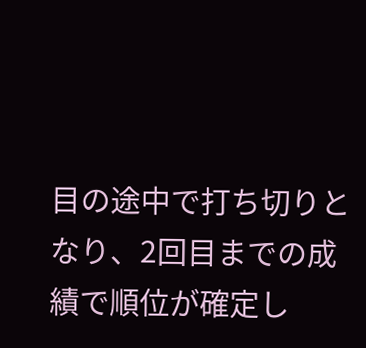目の途中で打ち切りとなり、2回目までの成績で順位が確定し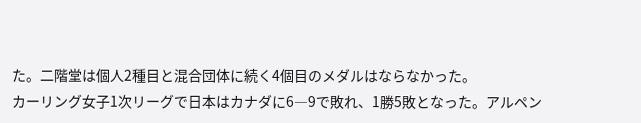た。二階堂は個人2種目と混合団体に続く4個目のメダルはならなかった。
カーリング女子1次リーグで日本はカナダに6―9で敗れ、1勝5敗となった。アルペン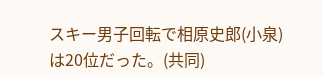スキー男子回転で相原史郎(小泉)は20位だった。(共同)